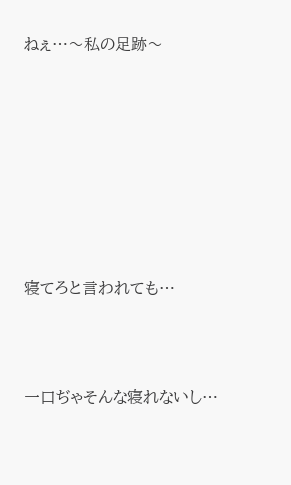ねぇ…〜私の足跡〜








寝てろと言われても…



一口ぢゃそんな寝れないし…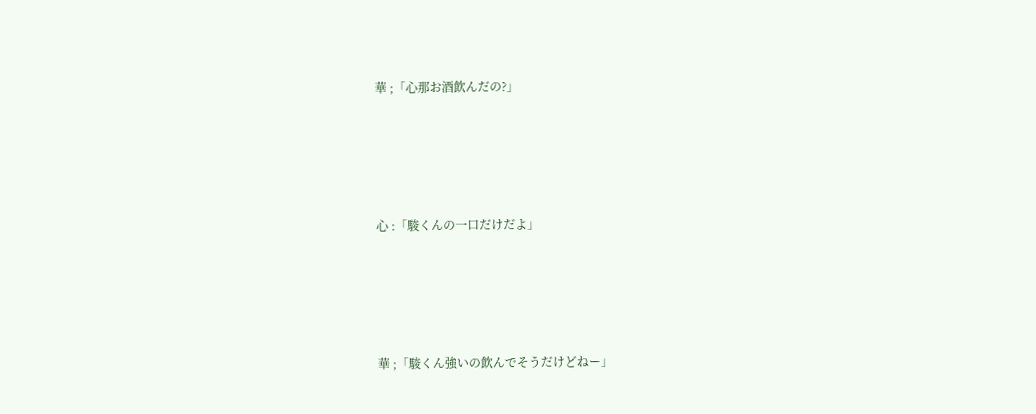華 ;「心那お酒飲んだの?」





心 :「駿くんの一口だけだよ」





華 ;「駿くん強いの飲んでそうだけどねー」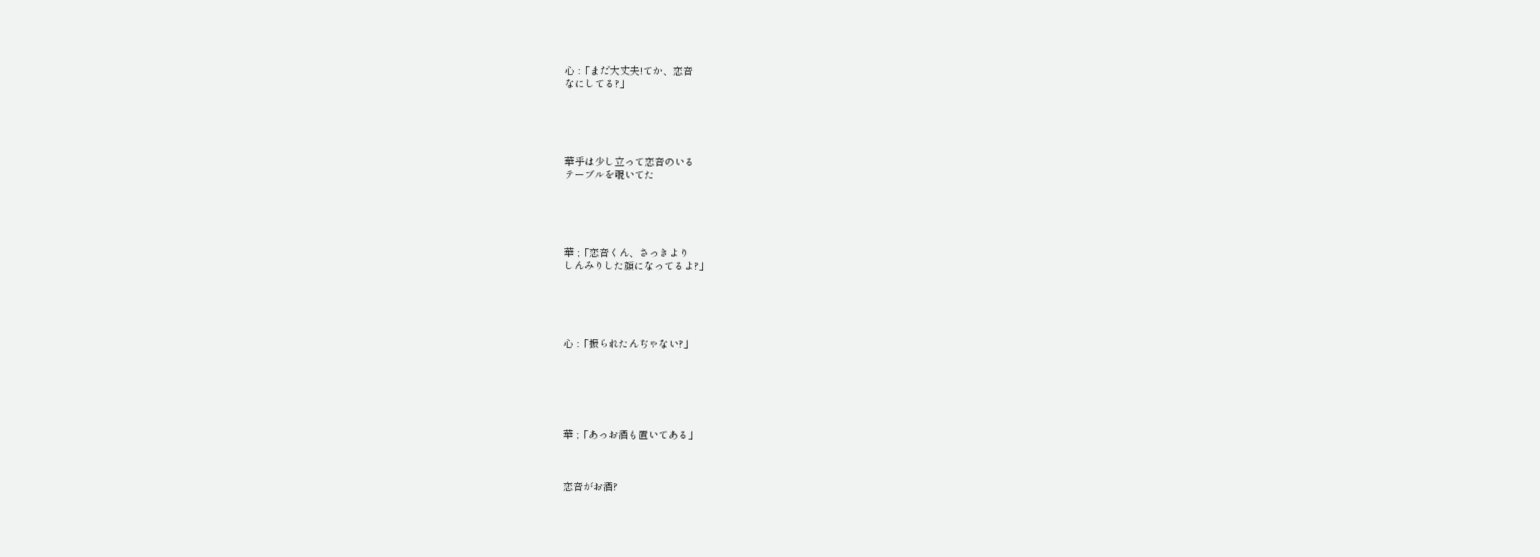心 :「まだ大丈夫!てか、恋音
なにしてる?」





華乎は少し立って恋音のいる
テーブルを覗いてた





華 ;「恋音くん、さっきより
しんみりした顔になってるよ?」





心 :「振られたんぢゃない?」






華 ;「あっお酒も置いてある」



恋音がお酒?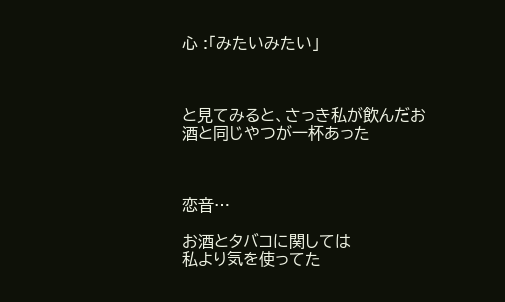心 :「みたいみたい」



と見てみると、さっき私が飲んだお酒と同じやつが一杯あった



恋音…

お酒とタバコに関しては
私より気を使ってた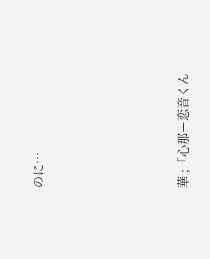のに…







華 ;「心那ー恋音くん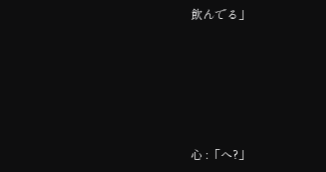飲んでる」





心 :「へ?」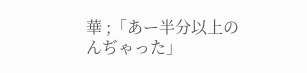華 ;「あー半分以上のんぢゃった」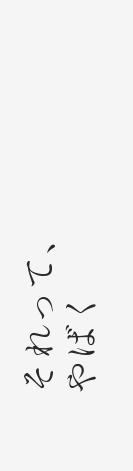それって、やばく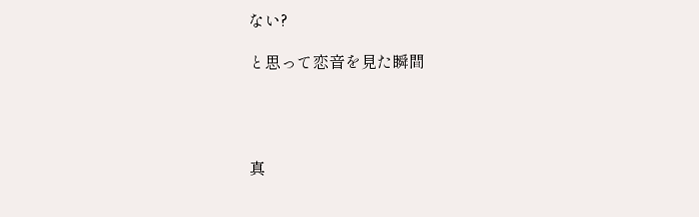ない?

と思って恋音を見た瞬間




真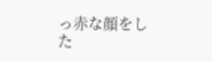っ赤な顔をした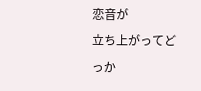恋音が
立ち上がってどっか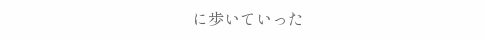に歩いていった